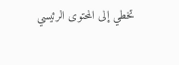تخطي إلى المحتوى الرئيسي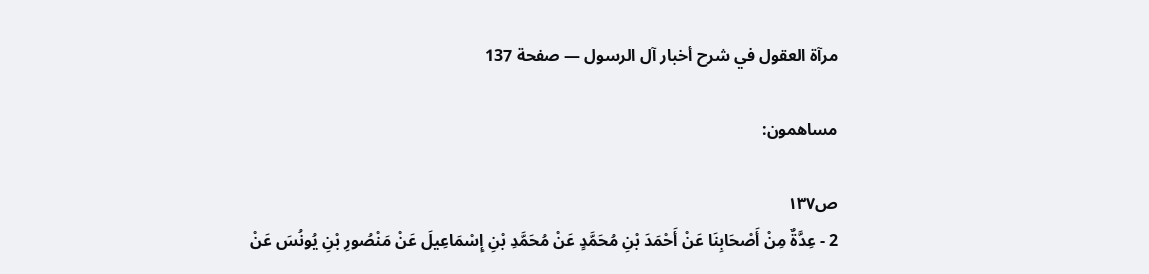مرآة العقول في شرح أخبار آل الرسول — صفحة 137

مساهمون:

ص١٣٧
2 - عِدَّةٌ مِنْ أَصْحَابِنَا عَنْ أَحْمَدَ بْنِ مُحَمَّدٍ عَنْ مُحَمَّدِ بْنِ إِسْمَاعِيلَ عَنْ مَنْصُورِ بْنِ يُونُسَ عَنْ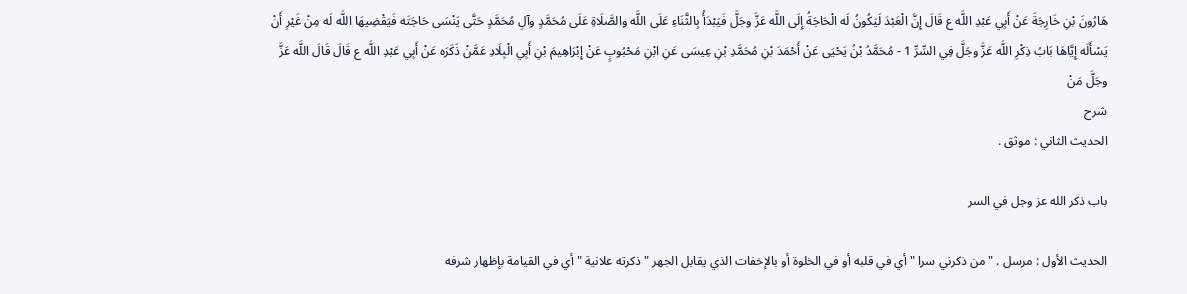هَارُونَ بْنِ خَارِجَةَ عَنْ أَبِي عَبْدِ اللَّه ع قَالَ إِنَّ الْعَبْدَ لَيَكُونُ لَه الْحَاجَةُ إِلَى اللَّه عَزَّ وجَلَّ فَيَبْدَأُ بِالثَّنَاءِ عَلَى اللَّه والصَّلَاةِ عَلَى مُحَمَّدٍ وآلِ مُحَمَّدٍ حَتَّى يَنْسَى حَاجَتَه فَيَقْضِيهَا اللَّه لَه مِنْ غَيْرِ أَنْ يَسْأَلَه إِيَّاهَا بَابُ ذِكْرِ اللَّه عَزَّ وجَلَّ فِي السِّرِّ 1 - مُحَمَّدُ بْنُ يَحْيَى عَنْ أَحْمَدَ بْنِ مُحَمَّدِ بْنِ عِيسَى عَنِ ابْنِ مَحْبُوبٍ عَنْ إِبْرَاهِيمَ بْنِ أَبِي الْبِلَادِ عَمَّنْ ذَكَرَه عَنْ أَبِي عَبْدِ اللَّه ع قَالَ قَالَ اللَّه عَزَّ وجَلَّ مَنْ
شرح
الحديث الثاني : موثق .

باب ذكر الله عز وجل في السر

الحديث الأول : مرسل . " من ذكرني سرا " أي في قلبه أو في الخلوة أو بالإخفات الذي يقابل الجهر " ذكرته علانية " أي في القيامة بإظهار شرفه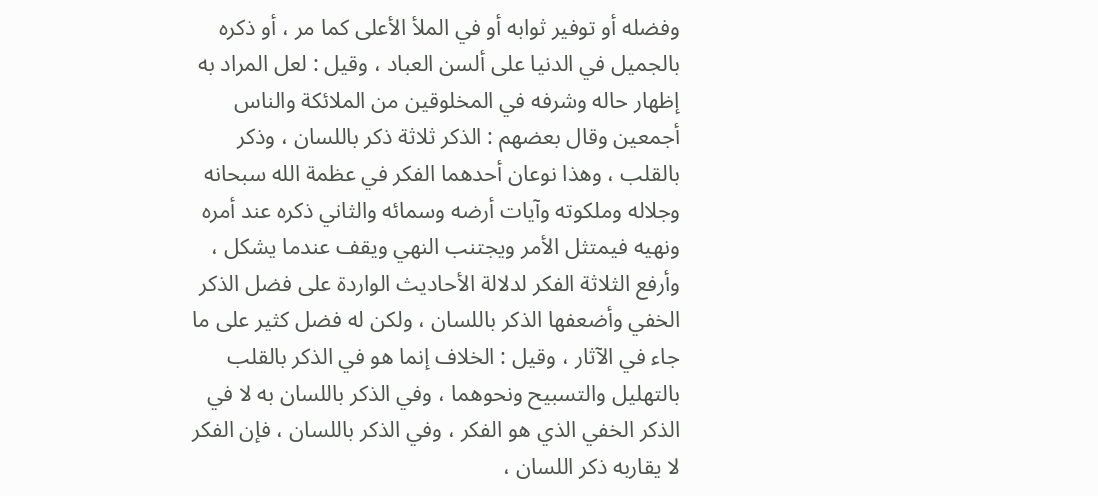وفضله أو توفير ثوابه أو في الملأ الأعلى كما مر ، أو ذكره بالجميل في الدنيا على ألسن العباد ، وقيل : لعل المراد به إظهار حاله وشرفه في المخلوقين من الملائكة والناس أجمعين وقال بعضهم : الذكر ثلاثة ذكر باللسان ، وذكر بالقلب ، وهذا نوعان أحدهما الفكر في عظمة الله سبحانه وجلاله وملكوته وآيات أرضه وسمائه والثاني ذكره عند أمره ونهيه فيمتثل الأمر ويجتنب النهي ويقف عندما يشكل ، وأرفع الثلاثة الفكر لدلالة الأحاديث الواردة على فضل الذكر الخفي وأضعفها الذكر باللسان ، ولكن له فضل كثير على ما جاء في الآثار ، وقيل : الخلاف إنما هو في الذكر بالقلب بالتهليل والتسبيح ونحوهما ، وفي الذكر باللسان به لا في الذكر الخفي الذي هو الفكر ، وفي الذكر باللسان ، فإن الفكر لا يقاربه ذكر اللسان ،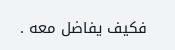فكيف يفاضل معه .